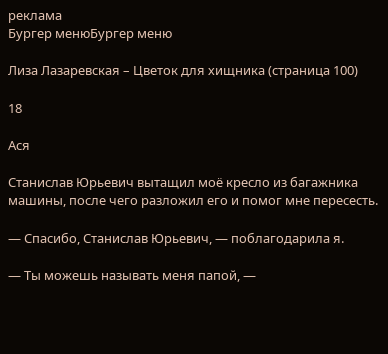реклама
Бургер менюБургер меню

Лиза Лазаревская – Цветок для хищника (страница 100)

18

Ася

Станислав Юрьевич вытащил моё кресло из багажника машины, после чего разложил его и помог мне пересесть.

— Спасибо, Станислав Юрьевич, — поблагодарила я.

— Ты можешь называть меня папой, —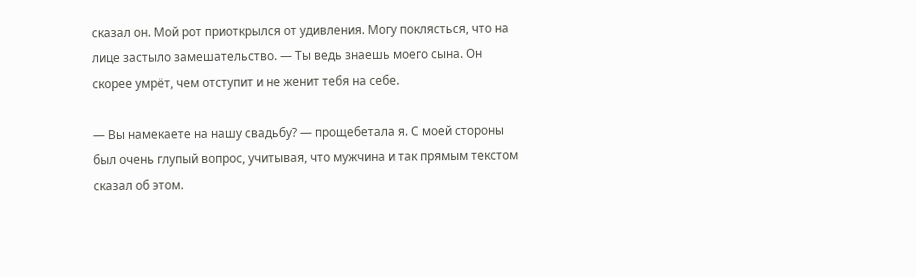сказал он. Мой рот приоткрылся от удивления. Могу поклясться, что на лице застыло замешательство. — Ты ведь знаешь моего сына. Он скорее умрёт, чем отступит и не женит тебя на себе.

— Вы намекаете на нашу свадьбу? — прощебетала я. С моей стороны был очень глупый вопрос, учитывая, что мужчина и так прямым текстом сказал об этом.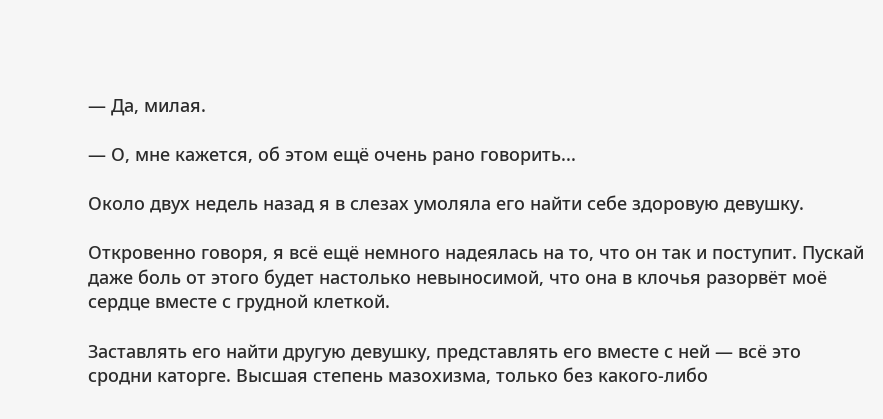— Да, милая.

— О, мне кажется, об этом ещё очень рано говорить...

Около двух недель назад я в слезах умоляла его найти себе здоровую девушку.

Откровенно говоря, я всё ещё немного надеялась на то, что он так и поступит. Пускай даже боль от этого будет настолько невыносимой, что она в клочья разорвёт моё сердце вместе с грудной клеткой.

Заставлять его найти другую девушку, представлять его вместе с ней — всё это сродни каторге. Высшая степень мазохизма, только без какого-либо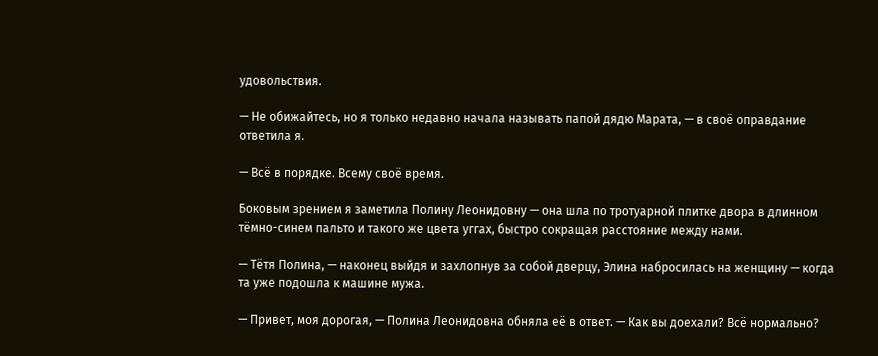удовольствия.

— Не обижайтесь, но я только недавно начала называть папой дядю Марата, — в своё оправдание ответила я.

— Всё в порядке. Всему своё время.

Боковым зрением я заметила Полину Леонидовну — она шла по тротуарной плитке двора в длинном тёмно-синем пальто и такого же цвета уггах, быстро сокращая расстояние между нами.

— Тётя Полина, — наконец выйдя и захлопнув за собой дверцу, Элина набросилась на женщину — когда та уже подошла к машине мужа.

— Привет, моя дорогая, — Полина Леонидовна обняла её в ответ. — Как вы доехали? Всё нормально?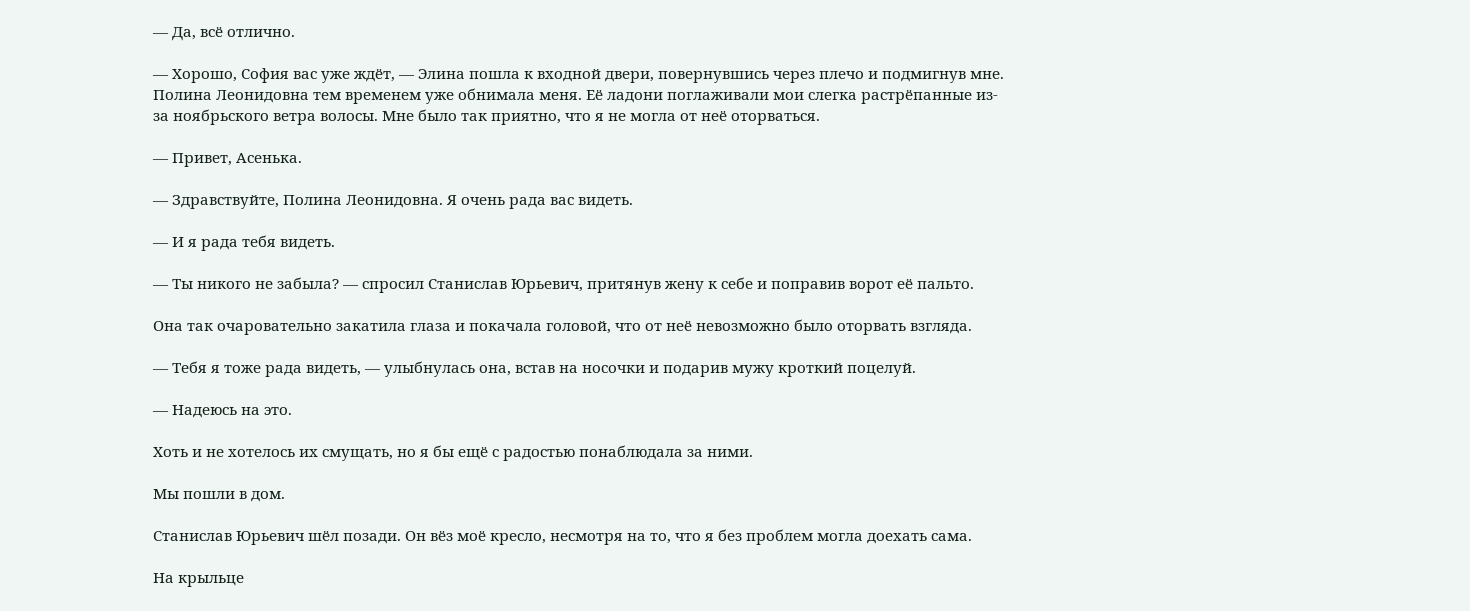— Да, всё отлично.

— Хорошо, София вас уже ждёт, — Элина пошла к входной двери, повернувшись через плечо и подмигнув мне. Полина Леонидовна тем временем уже обнимала меня. Её ладони поглаживали мои слегка растрёпанные из-за ноябрьского ветра волосы. Мне было так приятно, что я не могла от неё оторваться.

— Привет, Асенька.

— Здравствуйте, Полина Леонидовна. Я очень рада вас видеть.

— И я рада тебя видеть.

— Ты никого не забыла? — спросил Станислав Юрьевич, притянув жену к себе и поправив ворот её пальто.

Она так очаровательно закатила глаза и покачала головой, что от неё невозможно было оторвать взгляда.

— Тебя я тоже рада видеть, — улыбнулась она, встав на носочки и подарив мужу кроткий поцелуй.

— Надеюсь на это.

Хоть и не хотелось их смущать, но я бы ещё с радостью понаблюдала за ними.

Мы пошли в дом.

Станислав Юрьевич шёл позади. Он вёз моё кресло, несмотря на то, что я без проблем могла доехать сама.

На крыльце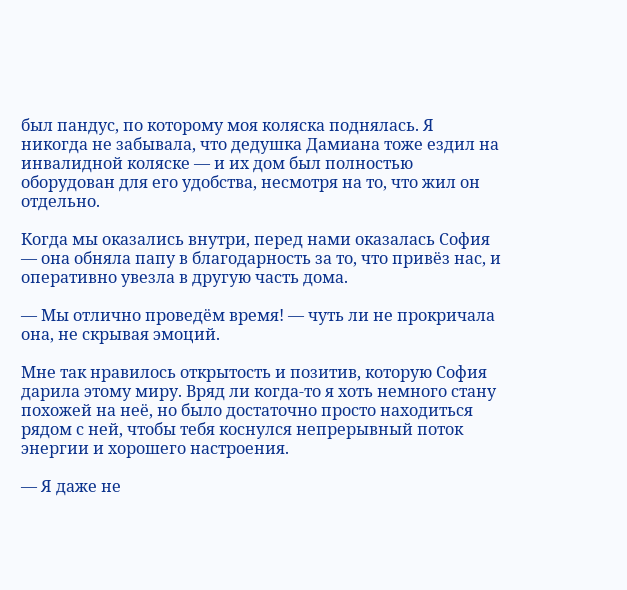был пандус, по которому моя коляска поднялась. Я никогда не забывала, что дедушка Дамиана тоже ездил на инвалидной коляске — и их дом был полностью оборудован для его удобства, несмотря на то, что жил он отдельно.

Когда мы оказались внутри, перед нами оказалась София — она обняла папу в благодарность за то, что привёз нас, и оперативно увезла в другую часть дома.

— Мы отлично проведём время! — чуть ли не прокричала она, не скрывая эмоций.

Мне так нравилось открытость и позитив, которую София дарила этому миру. Вряд ли когда-то я хоть немного стану похожей на неё, но было достаточно просто находиться рядом с ней, чтобы тебя коснулся непрерывный поток энергии и хорошего настроения.

— Я даже не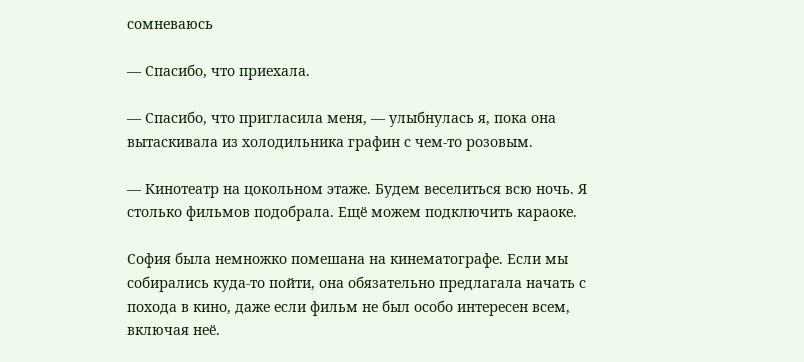сомневаюсь

— Спасибо, что приехала.

— Спасибо, что пригласила меня, — улыбнулась я, пока она вытаскивала из холодильника графин с чем-то розовым.

— Кинотеатр на цокольном этаже. Будем веселиться всю ночь. Я столько фильмов подобрала. Ещё можем подключить караоке.

София была немножко помешана на кинематографе. Если мы собирались куда-то пойти, она обязательно предлагала начать с похода в кино, даже если фильм не был особо интересен всем, включая неё.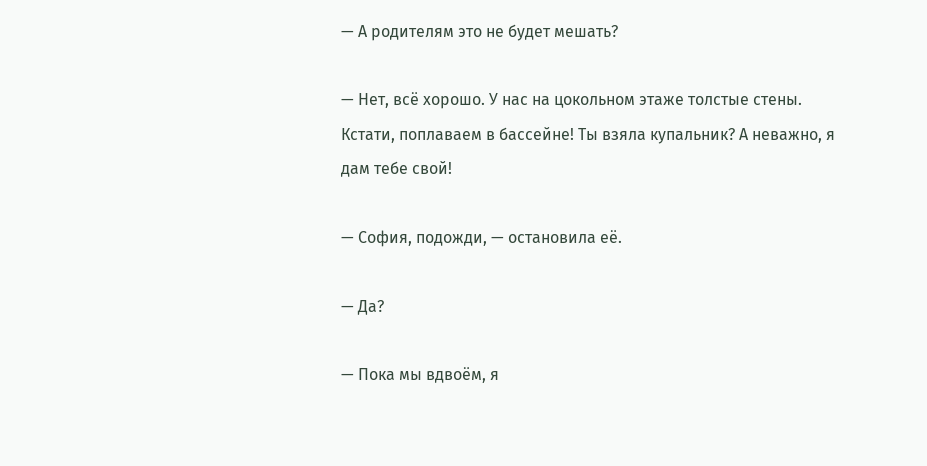— А родителям это не будет мешать?

— Нет, всё хорошо. У нас на цокольном этаже толстые стены. Кстати, поплаваем в бассейне! Ты взяла купальник? А неважно, я дам тебе свой!

— София, подожди, — остановила её.

— Да?

— Пока мы вдвоём, я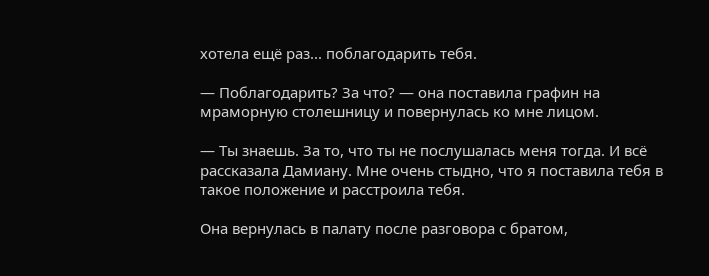хотела ещё раз... поблагодарить тебя.

— Поблагодарить? За что? — она поставила графин на мраморную столешницу и повернулась ко мне лицом.

— Ты знаешь. За то, что ты не послушалась меня тогда. И всё рассказала Дамиану. Мне очень стыдно, что я поставила тебя в такое положение и расстроила тебя.

Она вернулась в палату после разговора с братом,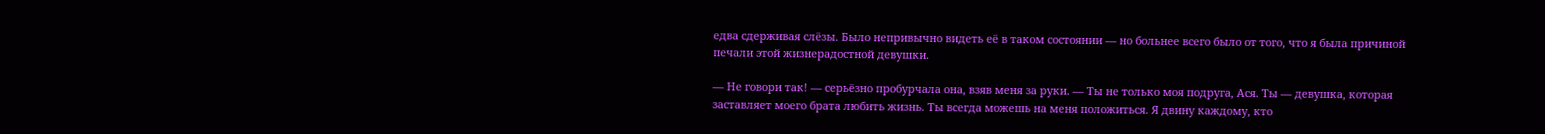едва сдерживая слёзы. Было непривычно видеть её в таком состоянии — но больнее всего было от того, что я была причиной печали этой жизнерадостной девушки.

— Не говори так! — серьёзно пробурчала она, взяв меня за руки. — Ты не только моя подруга, Ася. Ты — девушка, которая заставляет моего брата любить жизнь. Ты всегда можешь на меня положиться. Я двину каждому, кто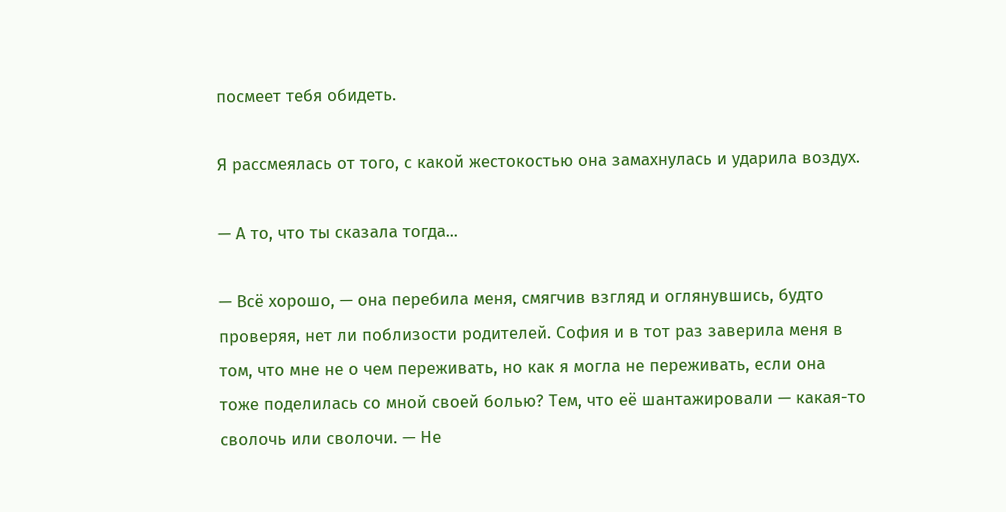посмеет тебя обидеть.

Я рассмеялась от того, с какой жестокостью она замахнулась и ударила воздух.

— А то, что ты сказала тогда...

— Всё хорошо, — она перебила меня, смягчив взгляд и оглянувшись, будто проверяя, нет ли поблизости родителей. София и в тот раз заверила меня в том, что мне не о чем переживать, но как я могла не переживать, если она тоже поделилась со мной своей болью? Тем, что её шантажировали — какая-то сволочь или сволочи. — Не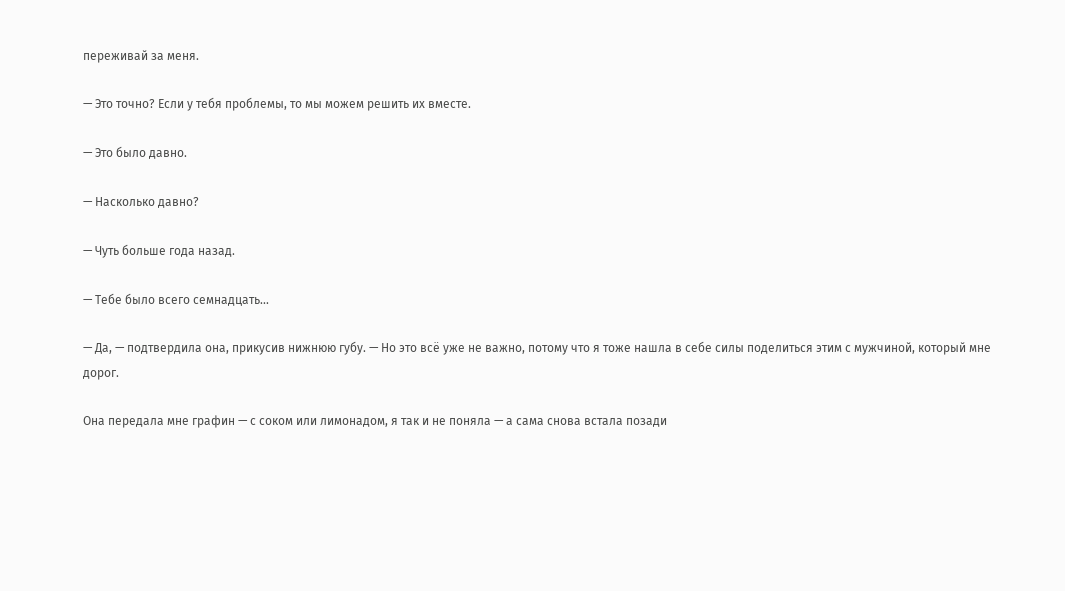переживай за меня.

— Это точно? Если у тебя проблемы, то мы можем решить их вместе.

— Это было давно.

— Насколько давно?

— Чуть больше года назад.

— Тебе было всего семнадцать...

— Да, — подтвердила она, прикусив нижнюю губу. — Но это всё уже не важно, потому что я тоже нашла в себе силы поделиться этим с мужчиной, который мне дорог.

Она передала мне графин — с соком или лимонадом, я так и не поняла — а сама снова встала позади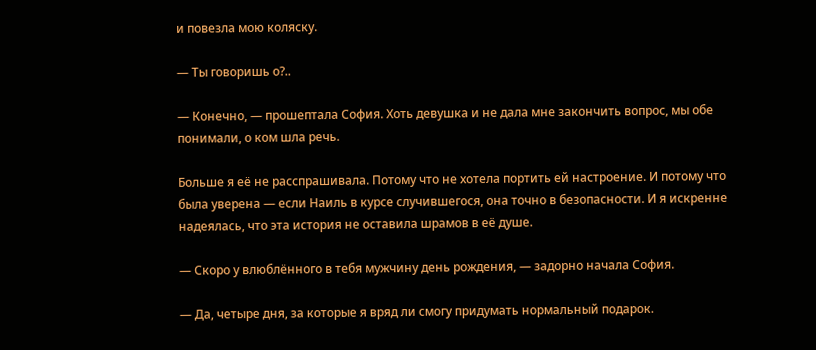и повезла мою коляску.

— Ты говоришь о?..

— Конечно, — прошептала София. Хоть девушка и не дала мне закончить вопрос, мы обе понимали, о ком шла речь.

Больше я её не расспрашивала. Потому что не хотела портить ей настроение. И потому что была уверена — если Наиль в курсе случившегося, она точно в безопасности. И я искренне надеялась, что эта история не оставила шрамов в её душе.

— Скоро у влюблённого в тебя мужчину день рождения, — задорно начала София.

— Да, четыре дня, за которые я вряд ли смогу придумать нормальный подарок.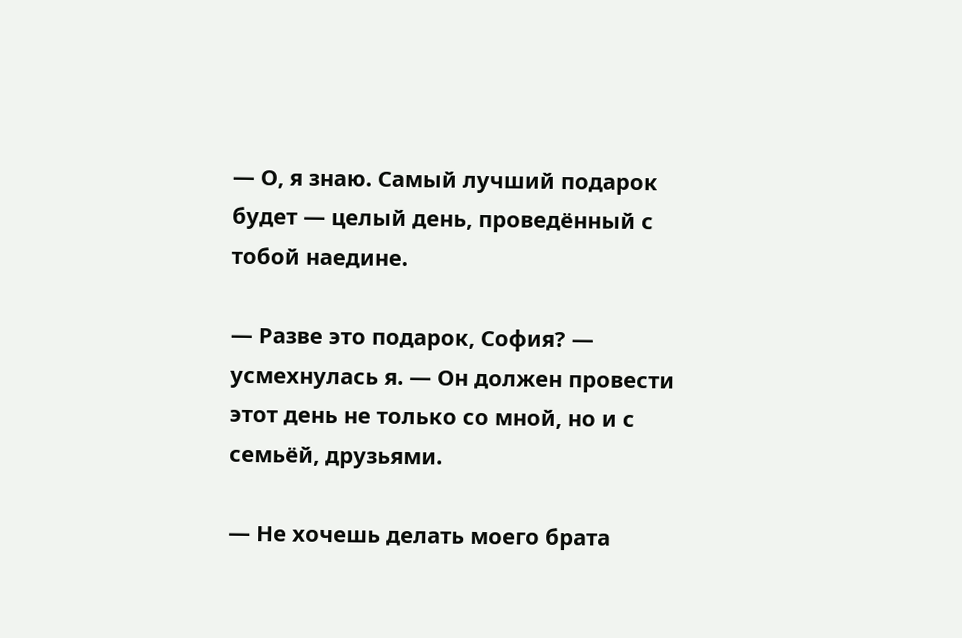— О, я знаю. Самый лучший подарок будет — целый день, проведённый с тобой наедине.

— Разве это подарок, София? — усмехнулась я. — Он должен провести этот день не только со мной, но и с семьёй, друзьями.

— Не хочешь делать моего брата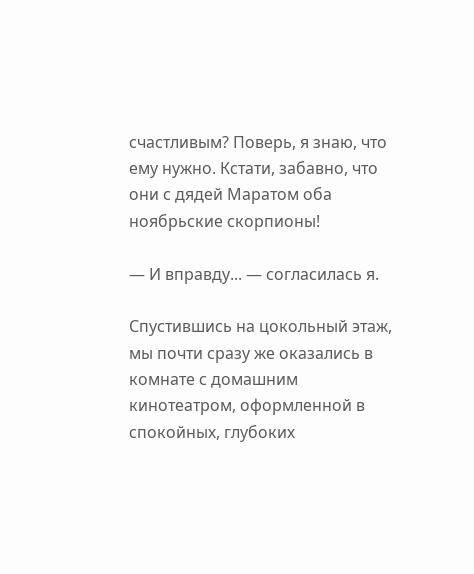счастливым? Поверь, я знаю, что ему нужно. Кстати, забавно, что они с дядей Маратом оба ноябрьские скорпионы!

— И вправду... — согласилась я.

Спустившись на цокольный этаж, мы почти сразу же оказались в комнате с домашним кинотеатром, оформленной в спокойных, глубоких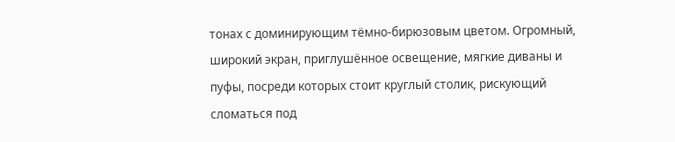тонах с доминирующим тёмно-бирюзовым цветом. Огромный, широкий экран, приглушённое освещение, мягкие диваны и пуфы, посреди которых стоит круглый столик, рискующий сломаться под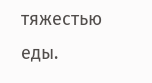тяжестью еды.